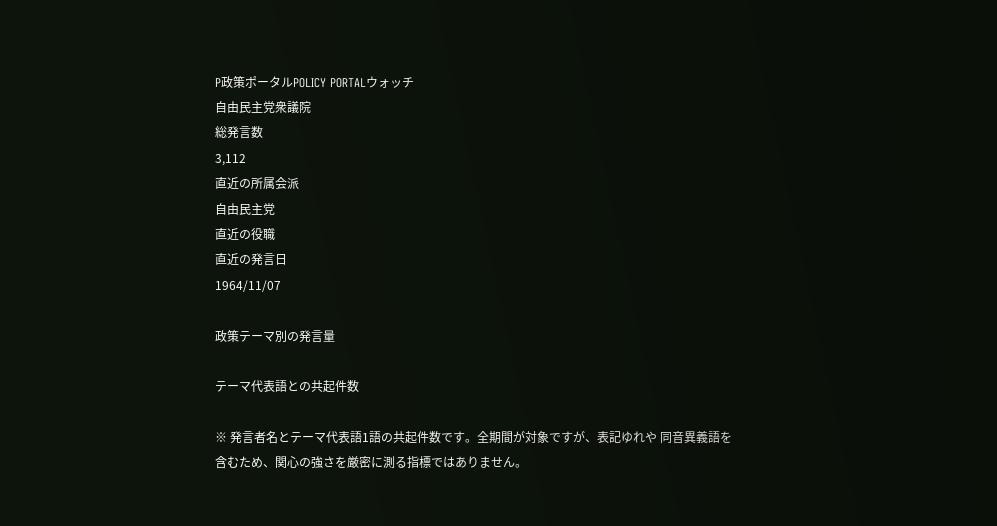P政策ポータルPOLICY PORTALウォッチ
自由民主党衆議院
総発言数
3,112
直近の所属会派
自由民主党
直近の役職
直近の発言日
1964/11/07

政策テーマ別の発言量

テーマ代表語との共起件数

※ 発言者名とテーマ代表語1語の共起件数です。全期間が対象ですが、表記ゆれや 同音異義語を含むため、関心の強さを厳密に測る指標ではありません。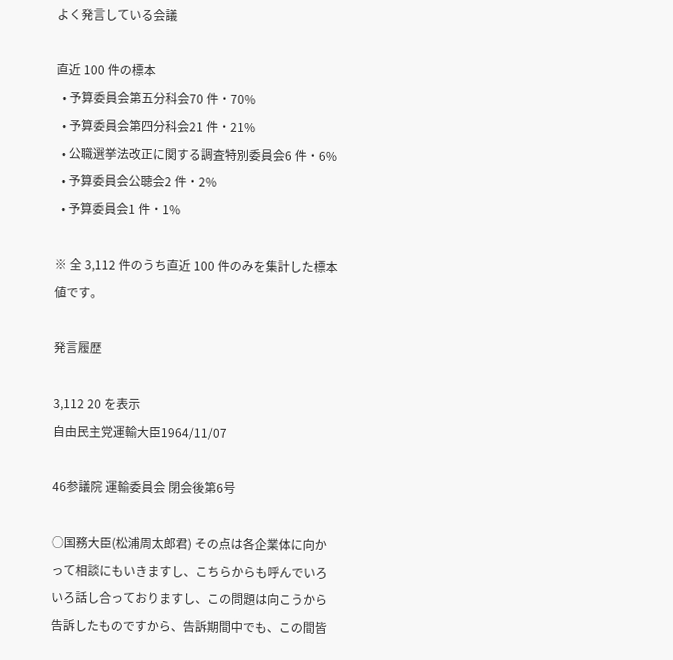よく発言している会議

直近 100 件の標本
  • 予算委員会第五分科会70 件・70%
  • 予算委員会第四分科会21 件・21%
  • 公職選挙法改正に関する調査特別委員会6 件・6%
  • 予算委員会公聴会2 件・2%
  • 予算委員会1 件・1%

※ 全 3,112 件のうち直近 100 件のみを集計した標本値です。

発言履歴

3,112 20 を表示
自由民主党運輸大臣1964/11/07

46参議院 運輸委員会 閉会後第6号

○国務大臣(松浦周太郎君) その点は各企業体に向かって相談にもいきますし、こちらからも呼んでいろいろ話し合っておりますし、この問題は向こうから告訴したものですから、告訴期間中でも、この間皆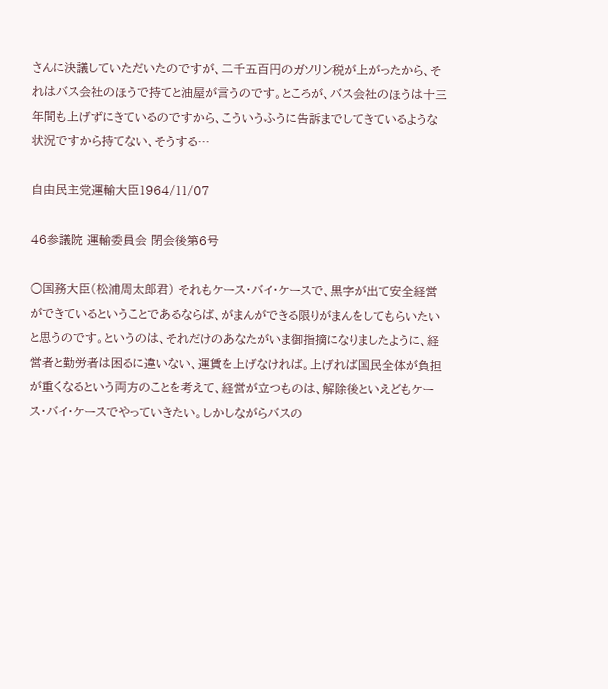さんに決議していただいたのですが、二千五百円のガソリン税が上がったから、それはバス会社のほうで持てと油屋が言うのです。ところが、バス会社のほうは十三年間も上げずにきているのですから、こういうふうに告訴までしてきているような状況ですから持てない、そうする…

自由民主党運輸大臣1964/11/07

46参議院 運輸委員会 閉会後第6号

○国務大臣(松浦周太郎君) それもケース・バイ・ケースで、黒字が出て安全経営ができているということであるならば、がまんができる限りがまんをしてもらいたいと思うのです。というのは、それだけのあなたがいま御指摘になりましたように、経営者と勤労者は困るに違いない、運賃を上げなければ。上げれば国民全体が負担が重くなるという両方のことを考えて、経営が立つものは、解除後といえどもケース・バイ・ケースでやっていきたい。しかしながらバスの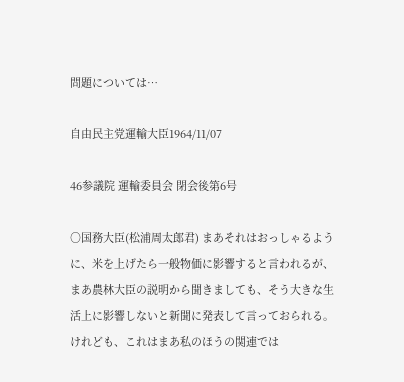問題については…

自由民主党運輸大臣1964/11/07

46参議院 運輸委員会 閉会後第6号

○国務大臣(松浦周太郎君) まあそれはおっしゃるように、米を上げたら一般物価に影響すると言われるが、まあ農林大臣の説明から聞きましても、そう大きな生活上に影響しないと新聞に発表して言っておられる。けれども、これはまあ私のほうの関連では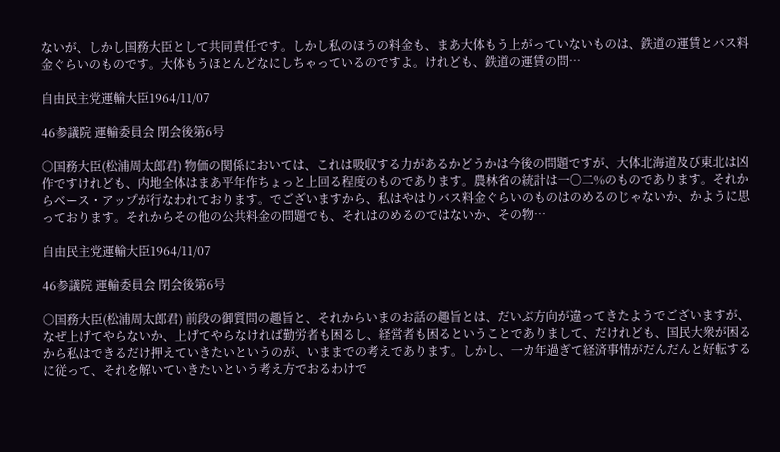ないが、しかし国務大臣として共同責任です。しかし私のほうの料金も、まあ大体もう上がっていないものは、鉄道の運賃とバス料金ぐらいのものです。大体もうほとんどなにしちゃっているのですよ。けれども、鉄道の運賃の問…

自由民主党運輸大臣1964/11/07

46参議院 運輸委員会 閉会後第6号

○国務大臣(松浦周太郎君) 物価の関係においては、これは吸収する力があるかどうかは今後の問題ですが、大体北海道及び東北は凶作ですけれども、内地全体はまあ平年作ちょっと上回る程度のものであります。農林省の統計は一〇二%のものであります。それからベース・アップが行なわれております。でございますから、私はやはりバス料金ぐらいのものはのめるのじゃないか、かように思っております。それからその他の公共料金の問題でも、それはのめるのではないか、その物…

自由民主党運輸大臣1964/11/07

46参議院 運輸委員会 閉会後第6号

○国務大臣(松浦周太郎君) 前段の御質問の趣旨と、それからいまのお話の趣旨とは、だいぶ方向が違ってきたようでございますが、なぜ上げてやらないか、上げてやらなければ勤労者も困るし、経営者も困るということでありまして、だけれども、国民大衆が困るから私はできるだけ押えていきたいというのが、いままでの考えであります。しかし、一カ年過ぎて経済事情がだんだんと好転するに従って、それを解いていきたいという考え方でおるわけで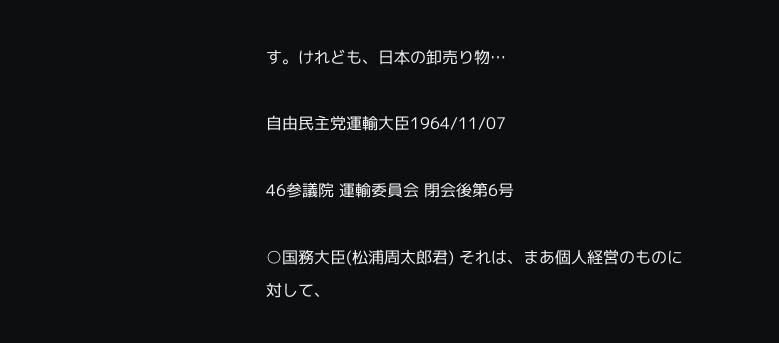す。けれども、日本の卸売り物…

自由民主党運輸大臣1964/11/07

46参議院 運輸委員会 閉会後第6号

○国務大臣(松浦周太郎君) それは、まあ個人経営のものに対して、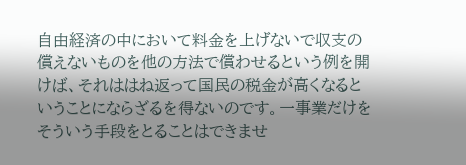自由経済の中において料金を上げないで収支の償えないものを他の方法で償わせるという例を開けば、それははね返って国民の税金が高くなるということにならざるを得ないのです。一事業だけをそういう手段をとることはできませ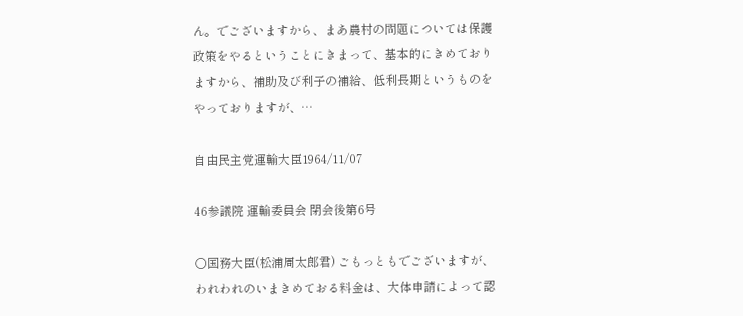ん。でございますから、まあ農村の問題については保護政策をやるということにきまって、基本的にきめておりますから、補助及び利子の補給、低利長期というものをやっておりますが、…

自由民主党運輸大臣1964/11/07

46参議院 運輸委員会 閉会後第6号

○国務大臣(松浦周太郎君) ごもっともでございますが、われわれのいまきめておる料金は、大体申請によって認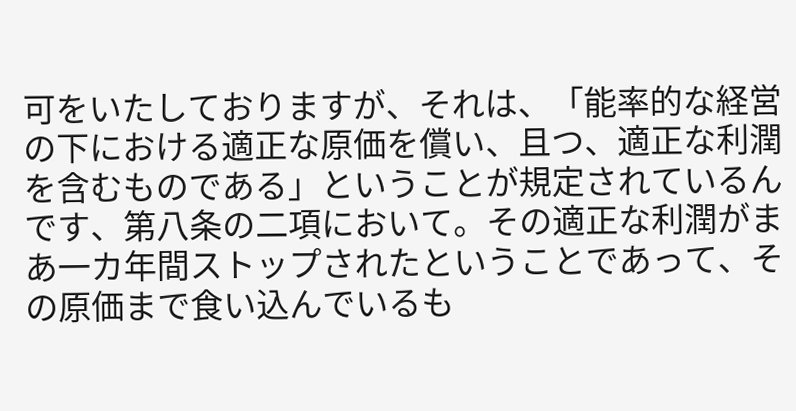可をいたしておりますが、それは、「能率的な経営の下における適正な原価を償い、且つ、適正な利潤を含むものである」ということが規定されているんです、第八条の二項において。その適正な利潤がまあ一カ年間ストップされたということであって、その原価まで食い込んでいるも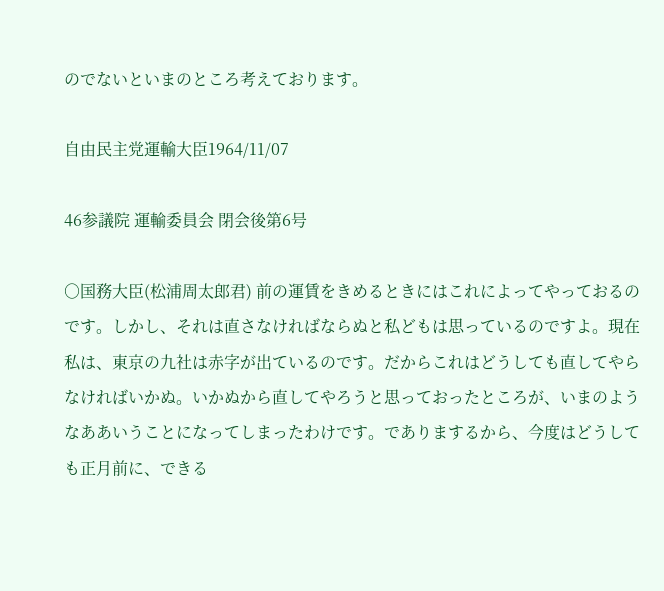のでないといまのところ考えております。

自由民主党運輸大臣1964/11/07

46参議院 運輸委員会 閉会後第6号

○国務大臣(松浦周太郎君) 前の運賃をきめるときにはこれによってやっておるのです。しかし、それは直さなければならぬと私どもは思っているのですよ。現在私は、東京の九社は赤字が出ているのです。だからこれはどうしても直してやらなければいかぬ。いかぬから直してやろうと思っておったところが、いまのようなああいうことになってしまったわけです。でありまするから、今度はどうしても正月前に、できる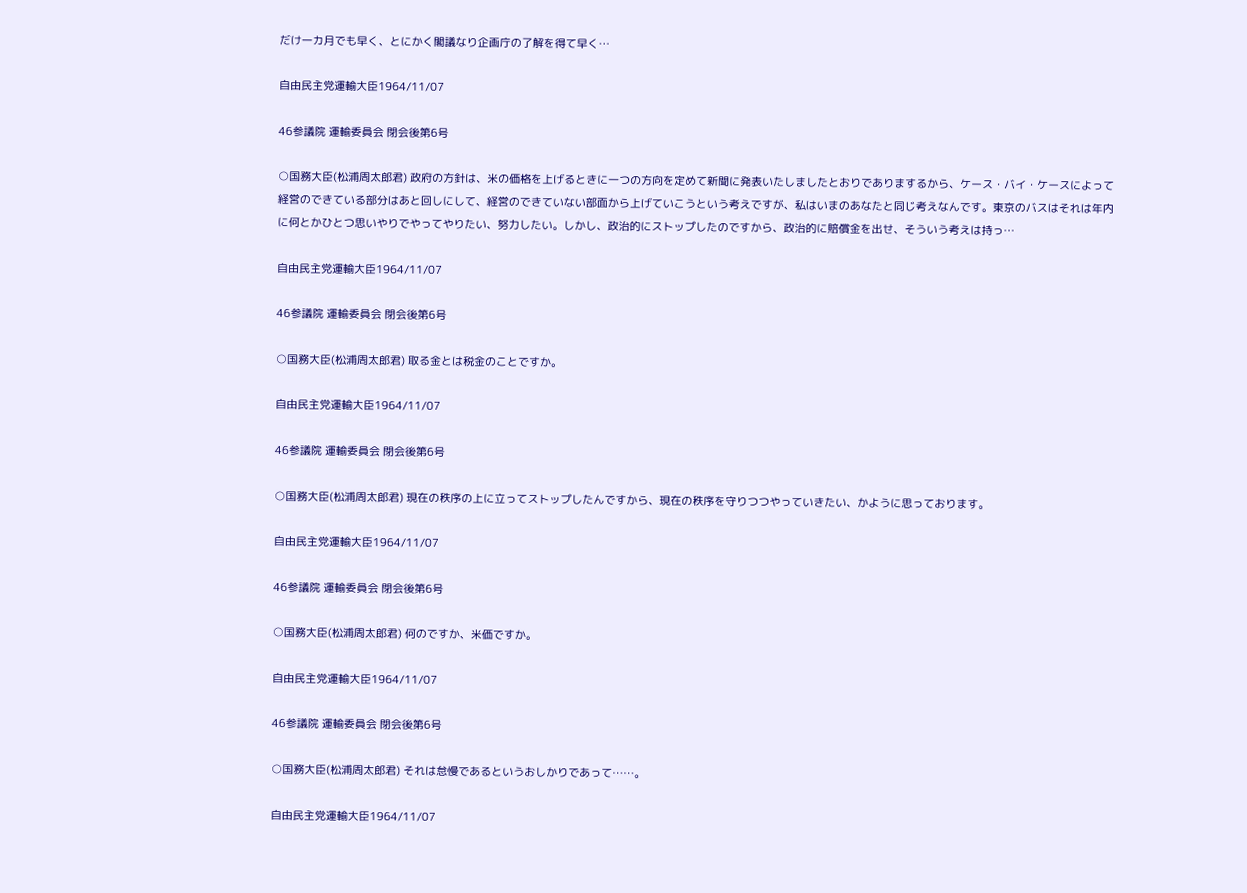だけ一カ月でも早く、とにかく閣議なり企画庁の了解を得て早く…

自由民主党運輸大臣1964/11/07

46参議院 運輸委員会 閉会後第6号

○国務大臣(松浦周太郎君) 政府の方針は、米の価格を上げるときに一つの方向を定めて新聞に発表いたしましたとおりでありまするから、ケース・バイ・ケースによって経営のできている部分はあと回しにして、経営のできていない部面から上げていこうという考えですが、私はいまのあなたと同じ考えなんです。東京のバスはそれは年内に何とかひとつ思いやりでやってやりたい、努力したい。しかし、政治的にストップしたのですから、政治的に賠償金を出せ、そういう考えは持っ…

自由民主党運輸大臣1964/11/07

46参議院 運輸委員会 閉会後第6号

○国務大臣(松浦周太郎君) 取る金とは税金のことですか。

自由民主党運輸大臣1964/11/07

46参議院 運輸委員会 閉会後第6号

○国務大臣(松浦周太郎君) 現在の秩序の上に立ってストップしたんですから、現在の秩序を守りつつやっていきたい、かように思っております。

自由民主党運輸大臣1964/11/07

46参議院 運輸委員会 閉会後第6号

○国務大臣(松浦周太郎君) 何のですか、米価ですか。

自由民主党運輸大臣1964/11/07

46参議院 運輸委員会 閉会後第6号

○国務大臣(松浦周太郎君) それは怠慢であるというおしかりであって……。

自由民主党運輸大臣1964/11/07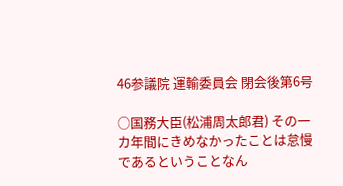46参議院 運輸委員会 閉会後第6号

○国務大臣(松浦周太郎君) その一カ年間にきめなかったことは怠慢であるということなん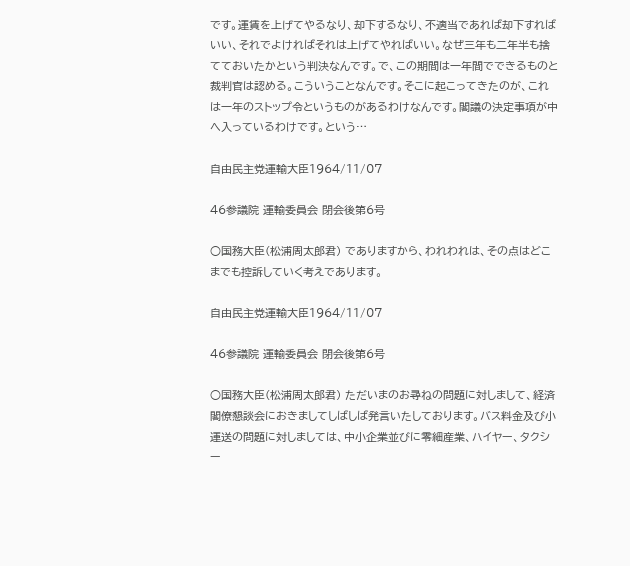です。運賃を上げてやるなり、却下するなり、不適当であれば却下すればいい、それでよければそれは上げてやればいい。なぜ三年も二年半も捨てておいたかという判決なんです。で、この期間は一年間でできるものと裁判官は認める。こういうことなんです。そこに起こってきたのが、これは一年のストップ令というものがあるわけなんです。閣議の決定事項が中へ入っているわけです。という…

自由民主党運輸大臣1964/11/07

46参議院 運輸委員会 閉会後第6号

○国務大臣(松浦周太郎君) でありますから、われわれは、その点はどこまでも控訴していく考えであります。

自由民主党運輸大臣1964/11/07

46参議院 運輸委員会 閉会後第6号

○国務大臣(松浦周太郎君) ただいまのお尋ねの問題に対しまして、経済閣僚懇談会におきましてしばしば発言いたしております。バス料金及び小運送の問題に対しましては、中小企業並びに零細産業、ハイヤー、タクシー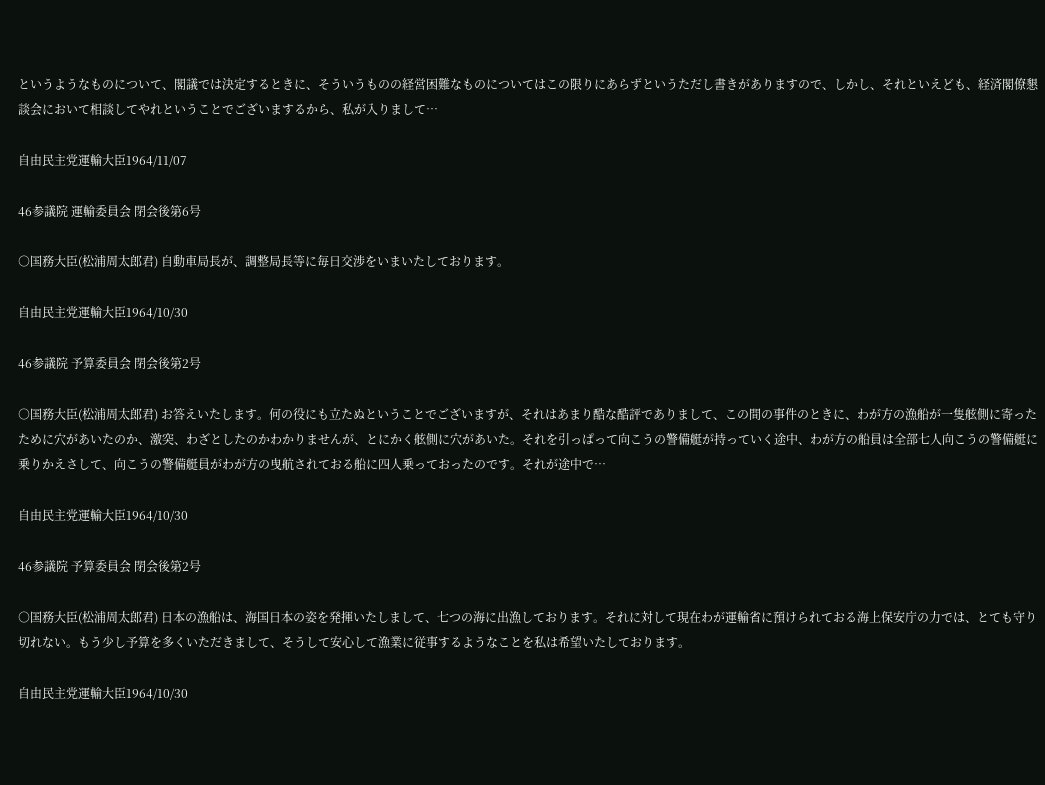というようなものについて、閣議では決定するときに、そういうものの経営困難なものについてはこの限りにあらずというただし書きがありますので、しかし、それといえども、経済閣僚懇談会において相談してやれということでございまするから、私が入りまして…

自由民主党運輸大臣1964/11/07

46参議院 運輸委員会 閉会後第6号

○国務大臣(松浦周太郎君) 自動車局長が、調整局長等に毎日交渉をいまいたしております。

自由民主党運輸大臣1964/10/30

46参議院 予算委員会 閉会後第2号

○国務大臣(松浦周太郎君) お答えいたします。何の役にも立たぬということでございますが、それはあまり酷な酷評でありまして、この間の事件のときに、わが方の漁船が一隻舷側に寄ったために穴があいたのか、激突、わざとしたのかわかりませんが、とにかく舷側に穴があいた。それを引っぱって向こうの警備艇が持っていく途中、わが方の船員は全部七人向こうの警備艇に乗りかえさして、向こうの警備艇員がわが方の曳航されておる船に四人乗っておったのです。それが途中で…

自由民主党運輸大臣1964/10/30

46参議院 予算委員会 閉会後第2号

○国務大臣(松浦周太郎君) 日本の漁船は、海国日本の姿を発揮いたしまして、七つの海に出漁しております。それに対して現在わが運輸省に預けられておる海上保安庁の力では、とても守り切れない。もう少し予算を多くいただきまして、そうして安心して漁業に従事するようなことを私は希望いたしております。

自由民主党運輸大臣1964/10/30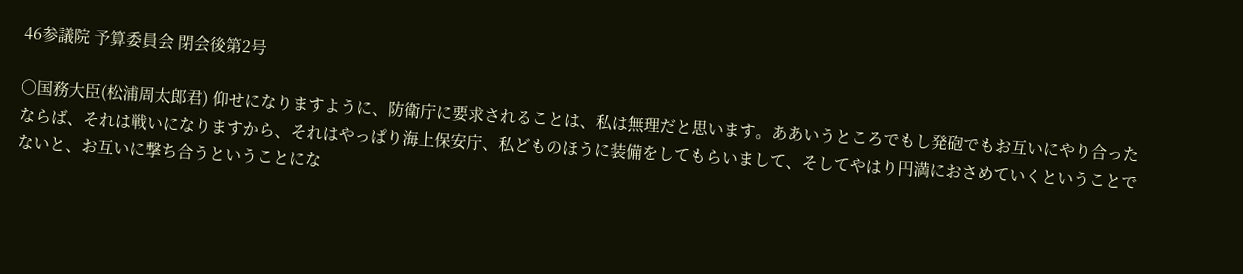46参議院 予算委員会 閉会後第2号

○国務大臣(松浦周太郎君) 仰せになりますように、防衛庁に要求されることは、私は無理だと思います。ああいうところでもし発砲でもお互いにやり合ったならば、それは戦いになりますから、それはやっぱり海上保安庁、私どものほうに装備をしてもらいまして、そしてやはり円満におさめていくということでないと、お互いに撃ち合うということにな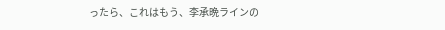ったら、これはもう、李承晩ラインの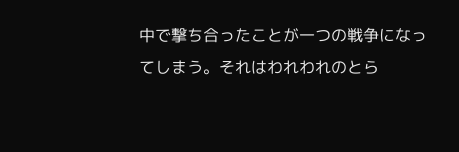中で撃ち合ったことが一つの戦争になってしまう。それはわれわれのとら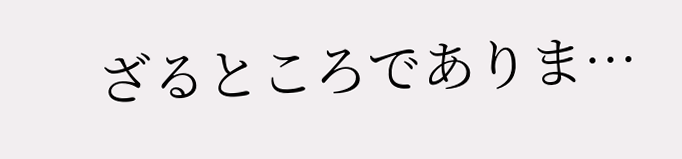ざるところでありま…